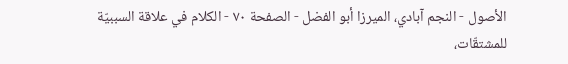الأصول - النجم آبادي، الميرزا أبو الفضل - الصفحة ٧٠ - الكلام في علاقة السببيّة
للمشتقّات،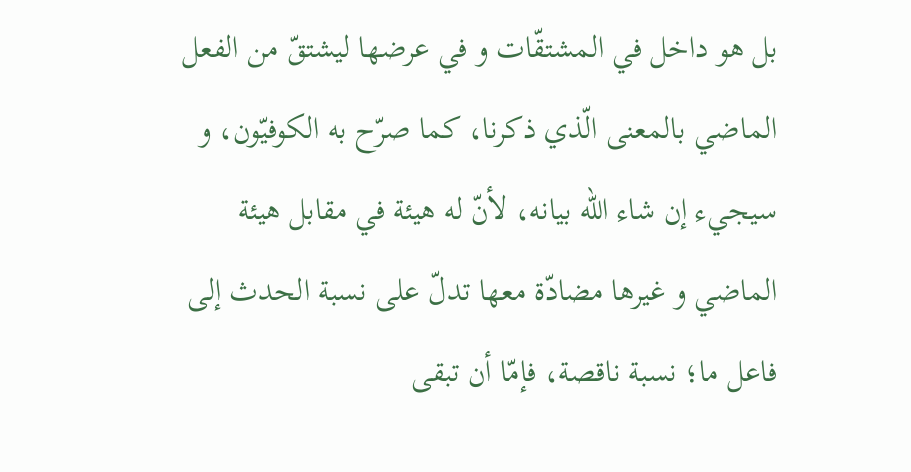بل هو داخل في المشتقّات و في عرضها ليشتقّ من الفعل الماضي بالمعنى الّذي ذكرنا، كما صرّح به الكوفيّون، و سيجيء إن شاء اللّه بيانه، لأنّ له هيئة في مقابل هيئة الماضي و غيرها مضادّة معها تدلّ على نسبة الحدث إلى فاعل ما؛ نسبة ناقصة، فإمّا أن تبقى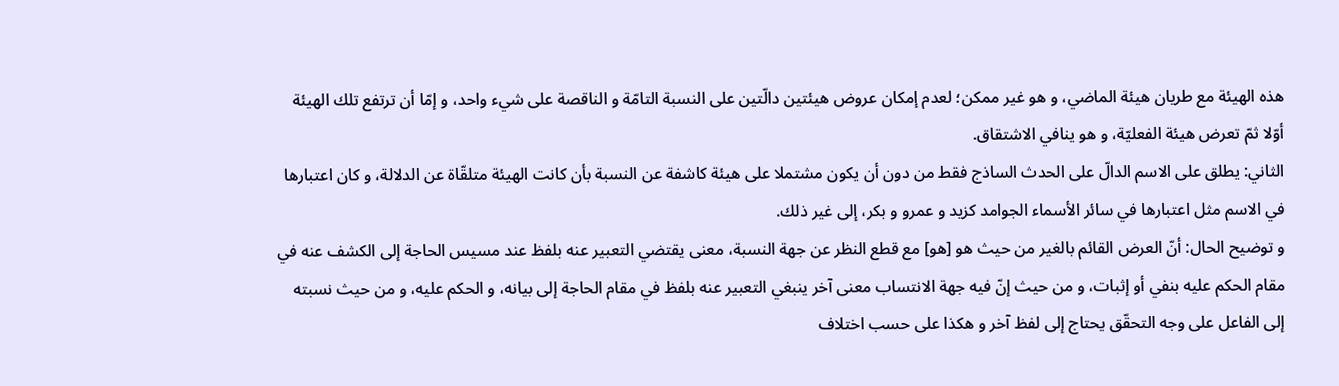هذه الهيئة مع طريان هيئة الماضي، و هو غير ممكن؛ لعدم إمكان عروض هيئتين دالّتين على النسبة التامّة و الناقصة على شيء واحد، و إمّا أن ترتفع تلك الهيئة أوّلا ثمّ تعرض هيئة الفعليّة، و هو ينافي الاشتقاق.
الثاني: يطلق على الاسم الدالّ على الحدث الساذج فقط من دون أن يكون مشتملا على هيئة كاشفة عن النسبة بأن كانت الهيئة متلقّاة عن الدلالة، و كان اعتبارها في الاسم مثل اعتبارها في سائر الأسماء الجوامد كزيد و عمرو و بكر، إلى غير ذلك.
و توضيح الحال: أنّ العرض القائم بالغير من حيث هو [هو] مع قطع النظر عن جهة النسبة، معنى يقتضي التعبير عنه بلفظ عند مسيس الحاجة إلى الكشف عنه في مقام الحكم عليه بنفي أو إثبات، و من حيث إنّ فيه جهة الانتساب معنى آخر ينبغي التعبير عنه بلفظ في مقام الحاجة إلى بيانه، و الحكم عليه، و من حيث نسبته إلى الفاعل على وجه التحقّق يحتاج إلى لفظ آخر و هكذا على حسب اختلاف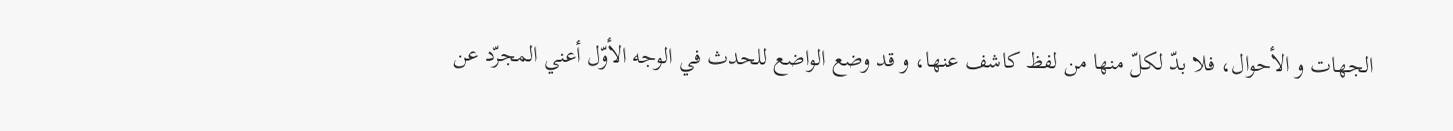الجهات و الأحوال، فلا بدّ لكلّ منها من لفظ كاشف عنها، و قد وضع الواضع للحدث في الوجه الأوّل أعني المجرّد عن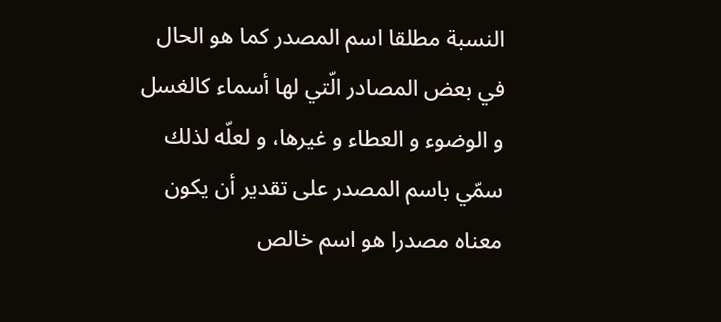النسبة مطلقا اسم المصدر كما هو الحال في بعض المصادر الّتي لها أسماء كالغسل و الوضوء و العطاء و غيرها، و لعلّه لذلك سمّي باسم المصدر على تقدير أن يكون معناه مصدرا هو اسم خالص